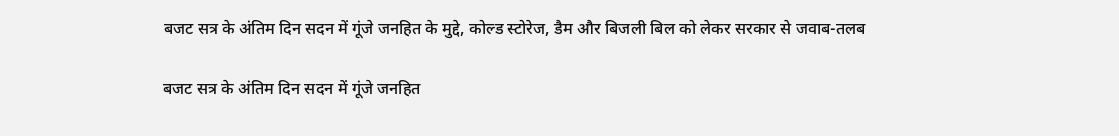बजट सत्र के अंतिम दिन सदन में गूंजे जनहित के मुद्दे, कोल्ड स्टोरेज, डैम और बिजली बिल को लेकर सरकार से जवाब-तलब

बजट सत्र के अंतिम दिन सदन में गूंजे जनहित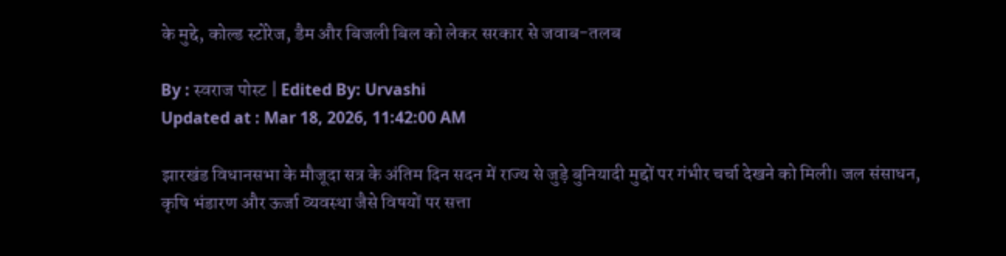के मुद्दे, कोल्ड स्टोरेज, डैम और बिजली बिल को लेकर सरकार से जवाब-तलब

By : स्वराज पोस्ट | Edited By: Urvashi
Updated at : Mar 18, 2026, 11:42:00 AM

झारखंड विधानसभा के मौजूदा सत्र के अंतिम दिन सदन में राज्य से जुड़े बुनियादी मुद्दों पर गंभीर चर्चा देखने को मिली। जल संसाधन, कृषि भंडारण और ऊर्जा व्यवस्था जैसे विषयों पर सत्ता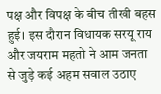पक्ष और विपक्ष के बीच तीखी बहस हुई। इस दौरान विधायक सरयू राय और जयराम महतो ने आम जनता से जुड़े कई अहम सवाल उठाए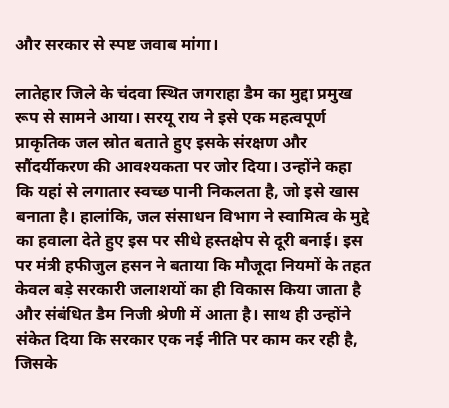और सरकार से स्पष्ट जवाब मांगा।

लातेहार जिले के चंदवा स्थित जगराहा डैम का मुद्दा प्रमुख रूप से सामने आया। सरयू राय ने इसे एक महत्वपूर्ण प्राकृतिक जल स्रोत बताते हुए इसके संरक्षण और सौंदर्यीकरण की आवश्यकता पर जोर दिया। उन्होंने कहा कि यहां से लगातार स्वच्छ पानी निकलता है, जो इसे खास बनाता है। हालांकि, जल संसाधन विभाग ने स्वामित्व के मुद्दे का हवाला देते हुए इस पर सीधे हस्तक्षेप से दूरी बनाई। इस पर मंत्री हफीजुल हसन ने बताया कि मौजूदा नियमों के तहत केवल बड़े सरकारी जलाशयों का ही विकास किया जाता है और संबंधित डैम निजी श्रेणी में आता है। साथ ही उन्होंने संकेत दिया कि सरकार एक नई नीति पर काम कर रही है, जिसके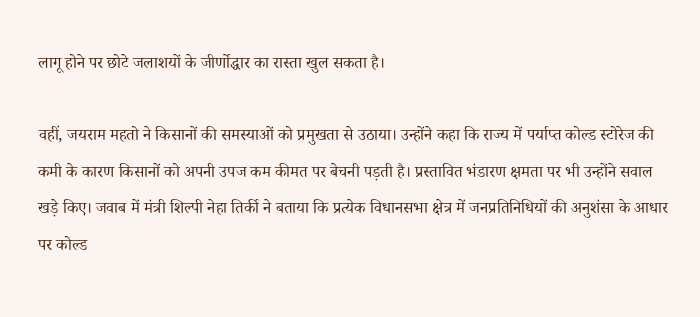लागू होने पर छोटे जलाशयों के जीर्णोद्धार का रास्ता खुल सकता है।

वहीं, जयराम महतो ने किसानों की समस्याओं को प्रमुखता से उठाया। उन्होंने कहा कि राज्य में पर्याप्त कोल्ड स्टोरेज की कमी के कारण किसानों को अपनी उपज कम कीमत पर बेचनी पड़ती है। प्रस्तावित भंडारण क्षमता पर भी उन्होंने सवाल खड़े किए। जवाब में मंत्री शिल्पी नेहा तिर्की ने बताया कि प्रत्येक विधानसभा क्षेत्र में जनप्रतिनिधियों की अनुशंसा के आधार पर कोल्ड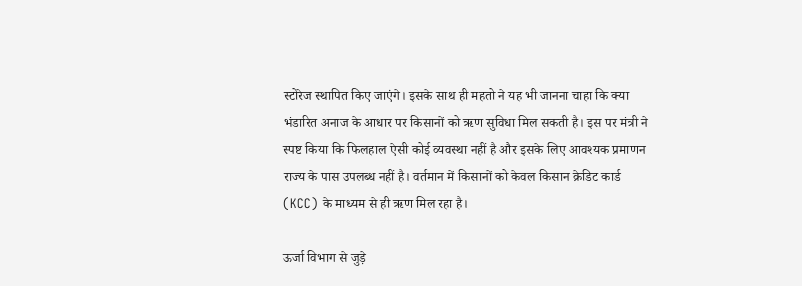स्टोरेज स्थापित किए जाएंगे। इसके साथ ही महतो ने यह भी जानना चाहा कि क्या भंडारित अनाज के आधार पर किसानों को ऋण सुविधा मिल सकती है। इस पर मंत्री ने स्पष्ट किया कि फिलहाल ऐसी कोई व्यवस्था नहीं है और इसके लिए आवश्यक प्रमाणन राज्य के पास उपलब्ध नहीं है। वर्तमान में किसानों को केवल किसान क्रेडिट कार्ड (KCC) के माध्यम से ही ऋण मिल रहा है।

ऊर्जा विभाग से जुड़े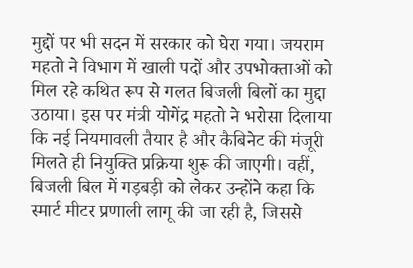मुद्दों पर भी सदन में सरकार को घेरा गया। जयराम महतो ने विभाग में खाली पदों और उपभोक्ताओं को मिल रहे कथित रूप से गलत बिजली बिलों का मुद्दा उठाया। इस पर मंत्री योगेंद्र महतो ने भरोसा दिलाया कि नई नियमावली तैयार है और कैबिनेट की मंजूरी मिलते ही नियुक्ति प्रक्रिया शुरू की जाएगी। वहीं, बिजली बिल में गड़बड़ी को लेकर उन्होंने कहा कि स्मार्ट मीटर प्रणाली लागू की जा रही है, जिससे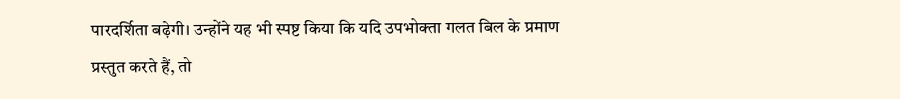पारदर्शिता बढ़ेगी। उन्होंने यह भी स्पष्ट किया कि यदि उपभोक्ता गलत बिल के प्रमाण प्रस्तुत करते हैं, तो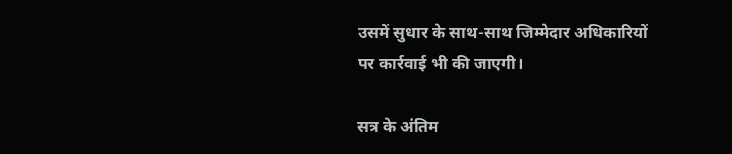उसमें सुधार के साथ-साथ जिम्मेदार अधिकारियों पर कार्रवाई भी की जाएगी।

सत्र के अंतिम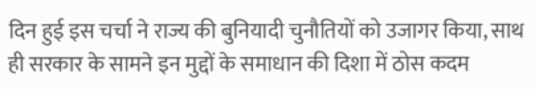दिन हुई इस चर्चा ने राज्य की बुनियादी चुनौतियों को उजागर किया, साथ ही सरकार के सामने इन मुद्दों के समाधान की दिशा में ठोस कदम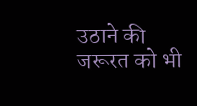उठाने की जरूरत को भी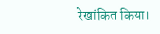रेखांकित किया।